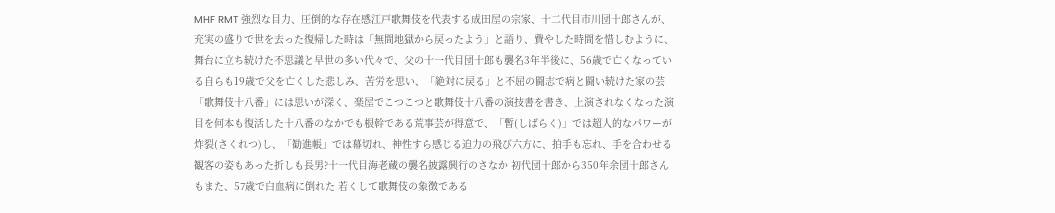MHF RMT 強烈な目力、圧倒的な存在感江戸歌舞伎を代表する成田屋の宗家、十二代目市川団十郎さんが、充実の盛りで世を去った復帰した時は「無間地獄から戻ったよう」と語り、費やした時間を惜しむように、舞台に立ち続けた不思議と早世の多い代々で、父の十一代目団十郎も襲名3年半後に、56歳で亡くなっている自らも19歳で父を亡くした悲しみ、苦労を思い、「絶対に戻る」と不屈の闘志で病と闘い続けた家の芸「歌舞伎十八番」には思いが深く、楽屋でこつこつと歌舞伎十八番の演技書を書き、上演されなくなった演目を何本も復活した十八番のなかでも根幹である荒事芸が得意で、「暫(しばらく)」では超人的なパワーが炸裂(さくれつ)し、「勧進帳」では幕切れ、神性すら感じる迫力の飛び六方に、拍手も忘れ、手を合わせる観客の姿もあった折しも長男?十一代目海老蔵の襲名披露興行のさなか 初代団十郎から350年余団十郎さんもまた、57歳で白血病に倒れた 若くして歌舞伎の象徴である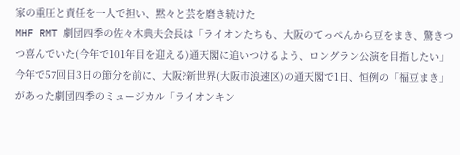家の重圧と責任を一人で担い、黙々と芸を磨き続けた
MHF RMT 劇団四季の佐々木典夫会長は「ライオンたちも、大阪のてっぺんから豆をまき、驚きつつ喜んでいた(今年で101年目を迎える)通天閣に追いつけるよう、ロングラン公演を目指したい」今年で57回目3日の節分を前に、大阪?新世界(大阪市浪速区)の通天閣で1日、恒例の「福豆まき」があった劇団四季のミュージカル「ライオンキン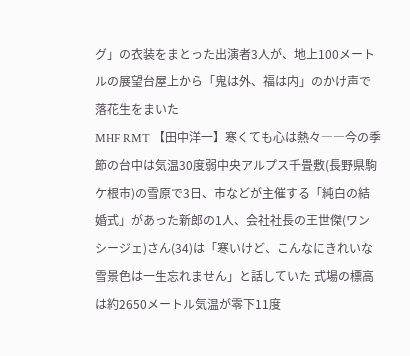グ」の衣装をまとった出演者3人が、地上100メートルの展望台屋上から「鬼は外、福は内」のかけ声で落花生をまいた
MHF RMT 【田中洋一】寒くても心は熱々――今の季節の台中は気温30度弱中央アルプス千畳敷(長野県駒ケ根市)の雪原で3日、市などが主催する「純白の結婚式」があった新郎の1人、会社社長の王世傑(ワンシージェ)さん(34)は「寒いけど、こんなにきれいな雪景色は一生忘れません」と話していた 式場の標高は約2650メートル気温が零下11度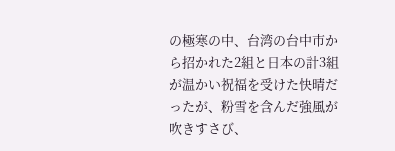の極寒の中、台湾の台中市から招かれた2組と日本の計3組が温かい祝福を受けた快晴だったが、粉雪を含んだ強風が吹きすさび、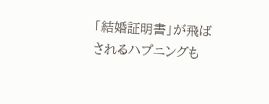「結婚証明書」が飛ばされるハプニングも